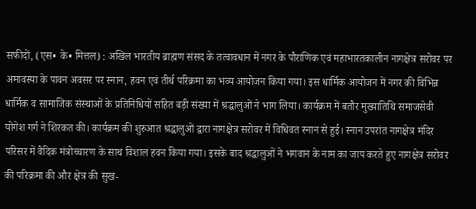सफीदों, (एस• के• मित्तल) : अखिल भारतीय ब्राह्मण संसद के तत्वावधान में नगर के पौराणिक एवं महाभारतकालीन नागक्षेत्र सरोवर पर अमावस्या के पावन अवसर पर स्नान, हवन एवं तीर्थ परिक्रमा का भव्य आयोजन किया गया। इस धार्मिक आयोजन में नगर की विभिन्न धार्मिक व सामाजिक संस्थाओं के प्रतिनिधियों सहित बड़ी संख्या में श्रद्धालुओं ने भाग लिया। कार्यक्रम में बतौर मुख्यातिथि समाजसेवी योगेश गर्ग ने शिरकत की। कार्यक्रम की शुरुआत श्रद्धालुओं द्वारा नागक्षेत्र सरोवर में विधिवत स्नान से हुई। स्नान उपरांत नागक्षेत्र मंदिर परिसर में वैदिक मंत्रोच्चारण के साथ विशाल हवन किया गया। इसके बाद श्रद्धालुओं ने भगवान के नाम का जाप करते हुए नागक्षेत्र सरोवर की परिक्रमा की और क्षेत्र की सुख-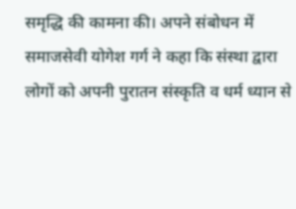समृद्धि की कामना की। अपने संबोधन में समाजसेवी योगेश गर्ग ने कहा कि संस्था द्वारा लोगों को अपनी पुरातन संस्कृति व धर्म ध्यान से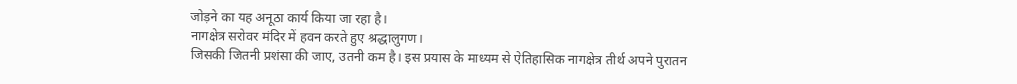जोड़ने का यह अनूठा कार्य किया जा रहा है।
नागक्षेत्र सरोवर मंदिर में हवन करते हुए श्रद्धालुगण।
जिसकी जितनी प्रशंसा की जाए, उतनी कम है। इस प्रयास के माध्यम से ऐतिहासिक नागक्षेत्र तीर्थ अपने पुरातन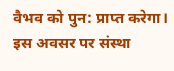वैभव को पुन: प्राप्त करेगा। इस अवसर पर संस्था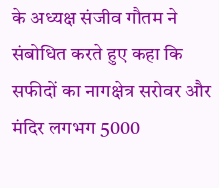के अध्यक्ष संजीव गौतम ने संबोधित करते हुए कहा कि सफीदों का नागक्षेत्र सरोवर और मंदिर लगभग 5000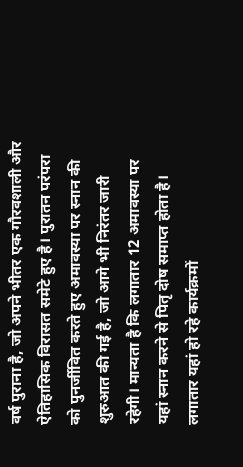वर्ष पुराना है, जो अपने भीतर एक गौरवशाली और ऐतिहासिक विरासत समेटे हुए है। पुरातन परंपरा को पुनर्जीवित करते हुए अमावस्या पर स्नान की शुरुआत की गई है, जो आगे भी निरंतर जारी रहेगी। मान्यता है कि लगातार 12 अमावस्या पर यहां स्नान करने से पितृ दोष समाप्त होता है। लगातार यहां हो रहे कार्यक्रमों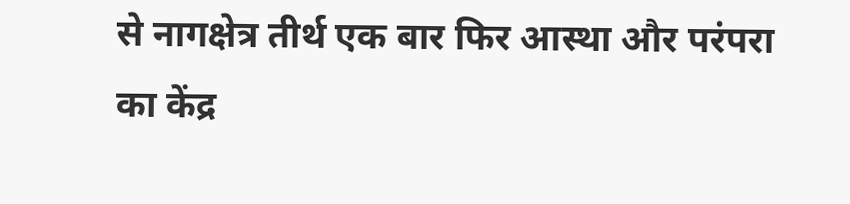से नागक्षेत्र तीर्थ एक बार फिर आस्था और परंपरा का केंद्र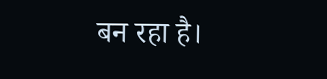बन रहा है।